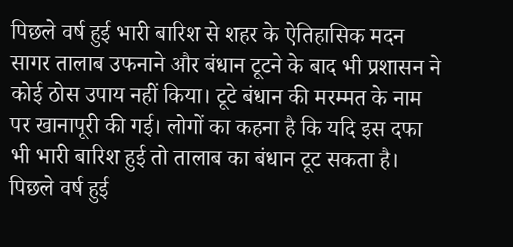पिछले वर्ष हुई भारी बारिश से शहर के ऐतिहासिक मदन सागर तालाब उफनाने और बंधान टूटने के बाद भी प्रशासन ने कोई ठोस उपाय नहीं किया। टूटे बंधान की मरम्मत के नाम पर खानापूरी की गई। लोगों का कहना है कि यदि इस दफा भी भारी बारिश हुई तो तालाब का बंधान टूट सकता है।
पिछले वर्ष हुई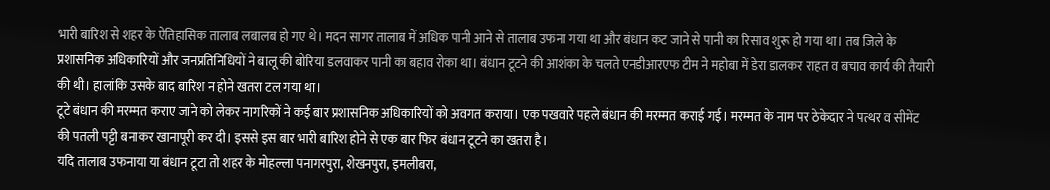भारी बारिश से शहर के ऐतिहासिक तालाब लबालब हो गए थे। मदन सागर तालाब में अधिक पानी आने से तालाब उफना गया था और बंधान कट जाने से पानी का रिसाव शुरू हो गया था। तब जिले के प्रशासनिक अधिकारियों और जनप्रतिनिधियों ने बालू की बोरिया डलवाकर पानी का बहाव रोका था। बंधान टूटने की आशंका के चलते एनडीआरएफ टीम ने महोबा में डेरा डालकर राहत व बचाव कार्य की तैयारी की थी। हालांकि उसके बाद बारिश न होने खतरा टल गया था।
टूटे बंधान की मरम्मत कराए जाने को लेकर नागरिकों ने कई बार प्रशासनिक अधिकारियों को अवगत कराया। एक पखवारे पहले बंधान की मरम्मत कराई गई। मरम्मत के नाम पर ठेकेदार ने पत्थर व सीमेंट की पतली पट्टी बनाकर खानापूरी कर दी। इससे इस बार भारी बारिश होने से एक बार फिर बंधान टूटने का खतरा है।
यदि तालाब उफनाया या बंधान टूटा तो शहर के मोहल्ला पनागरपुरा, शेखनपुरा, इमलीबरा,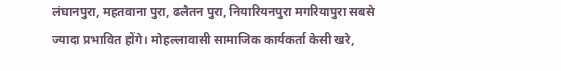लंघानपुरा, महतवाना पुरा, ढलैतन पुरा, नियारियनपुरा मगरियापुरा सबसे ज्यादा प्रभावित होंगे। मोहल्लावासी सामाजिक कार्यकर्ता केसी खरे,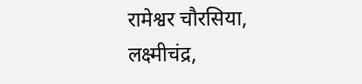रामेश्वर चौरसिया, लक्ष्मीचंद्र,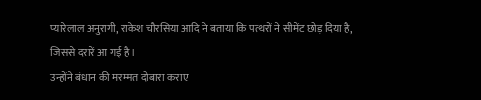प्यारेलाल अनुरागी, राकेश चौरसिया आदि ने बताया कि पत्थरों ने सीमेंट छोड़ दिया है, जिससे दरारें आ गई है।
उन्होंने बंधान की मरम्मत दोबारा कराए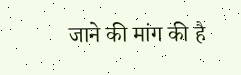जाने की मांग की है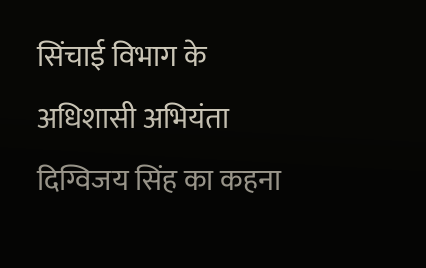सिंचाई विभाग के अधिशासी अभियंता दिग्विजय सिंह का कहना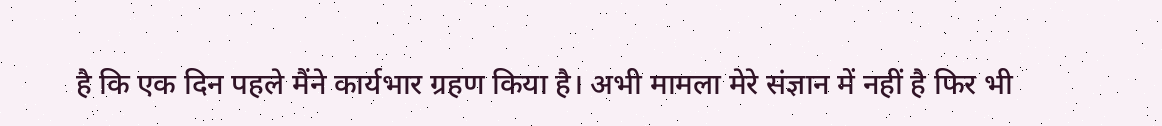है कि एक दिन पहले मैंने कार्यभार ग्रहण किया है। अभी मामला मेरे संज्ञान में नहीं है फिर भी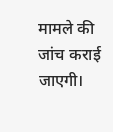मामले की जांच कराई जाएगी।